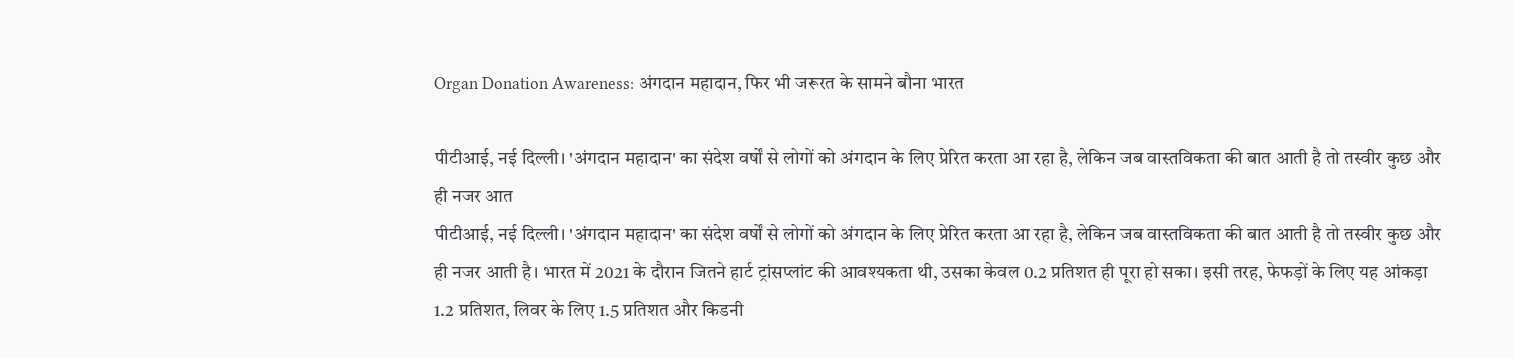Organ Donation Awareness: अंगदान महादान, फिर भी जरूरत के सामने बौना भारत

पीटीआई, नई दिल्ली। 'अंगदान महादान' का संदेश वर्षों से लोगों को अंगदान के लिए प्रेरित करता आ रहा है, लेकिन जब वास्तविकता की बात आती है तो तस्वीर कुछ और ही नजर आत
पीटीआई, नई दिल्ली। 'अंगदान महादान' का संदेश वर्षों से लोगों को अंगदान के लिए प्रेरित करता आ रहा है, लेकिन जब वास्तविकता की बात आती है तो तस्वीर कुछ और ही नजर आती है। भारत में 2021 के दौरान जितने हार्ट ट्रांसप्लांट की आवश्यकता थी, उसका केवल 0.2 प्रतिशत ही पूरा हो सका। इसी तरह, फेफड़ों के लिए यह आंकड़ा 1.2 प्रतिशत, लिवर के लिए 1.5 प्रतिशत और किडनी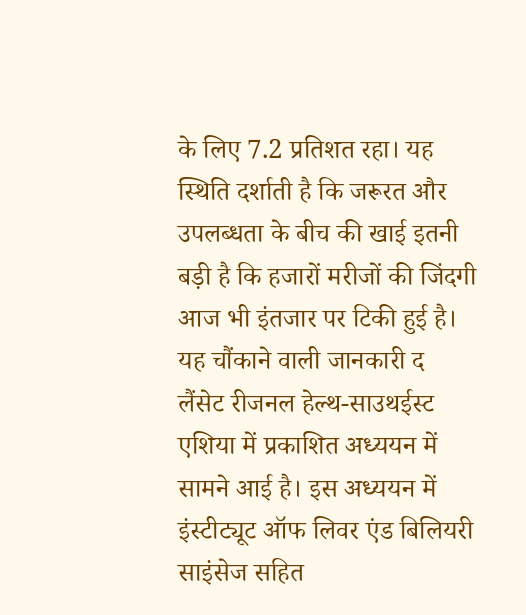के लिए 7.2 प्रतिशत रहा। यह स्थिति दर्शाती है कि जरूरत और उपलब्धता के बीच की खाई इतनी बड़ी है कि हजारों मरीजों की जिंदगी आज भी इंतजार पर टिकी हुई है। यह चौंकाने वाली जानकारी द लैंसेट रीजनल हेल्थ-साउथईस्ट एशिया में प्रकाशित अध्ययन में सामने आई है। इस अध्ययन में इंस्टीट्यूट ऑफ लिवर एंड बिलियरी साइंसेज सहित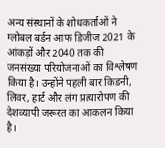अन्य संस्थानों के शोधकर्ताओं ने ग्लोबल बर्डन आफ डिजीज 2021 के आंकड़ों और 2040 तक की जनसंख्या परियोजनाओं का विश्लेषण किया है। उन्होंने पहली बार किडनी, लिवर, हार्ट और लंग प्रत्यारोपण की देशव्यापी जरूरत का आकलन किया है।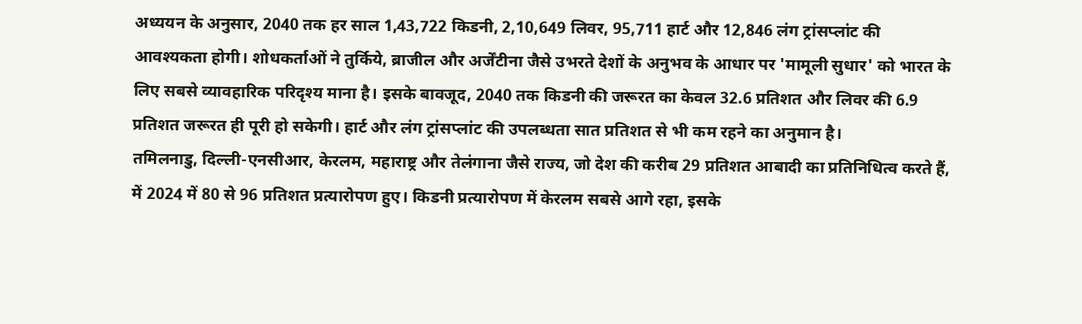अध्ययन के अनुसार, 2040 तक हर साल 1,43,722 किडनी, 2,10,649 लिवर, 95,711 हार्ट और 12,846 लंग ट्रांसप्लांट की आवश्यकता होगी। शोधकर्ताओं ने तुर्किये, ब्राजील और अर्जेंटीना जैसे उभरते देशों के अनुभव के आधार पर 'मामूली सुधार' को भारत के लिए सबसे व्यावहारिक परिदृश्य माना है। इसके बावजूद, 2040 तक किडनी की जरूरत का केवल 32.6 प्रतिशत और लिवर की 6.9 प्रतिशत जरूरत ही पूरी हो सकेगी। हार्ट और लंग ट्रांसप्लांट की उपलब्धता सात प्रतिशत से भी कम रहने का अनुमान है।
तमिलनाडु, दिल्ली-एनसीआर, केरलम, महाराष्ट्र और तेलंगाना जैसे राज्य, जो देश की करीब 29 प्रतिशत आबादी का प्रतिनिधित्व करते हैं, में 2024 में 80 से 96 प्रतिशत प्रत्यारोपण हुए। किडनी प्रत्यारोपण में केरलम सबसे आगे रहा, इसके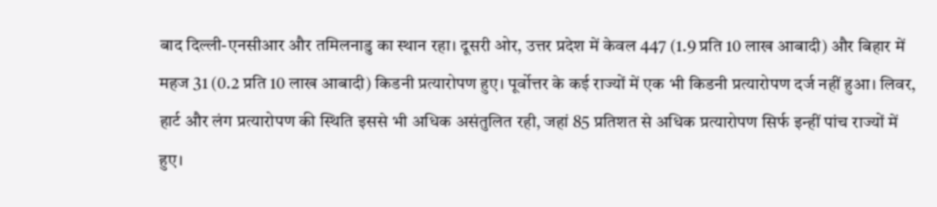बाद दिल्ली-एनसीआर और तमिलनाडु का स्थान रहा। दूसरी ओर, उत्तर प्रदेश में केवल 447 (1.9 प्रति 10 लाख आबादी) और बिहार में महज 31 (0.2 प्रति 10 लाख आबादी) किडनी प्रत्यारोपण हुए। पूर्वोत्तर के कई राज्यों में एक भी किडनी प्रत्यारोपण दर्ज नहीं हुआ। लिवर, हार्ट और लंग प्रत्यारोपण की स्थिति इससे भी अधिक असंतुलित रही, जहां 85 प्रतिशत से अधिक प्रत्यारोपण सिर्फ इन्हीं पांच राज्यों में हुए।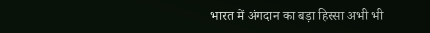भारत में अंगदान का बड़ा हिस्सा अभी भी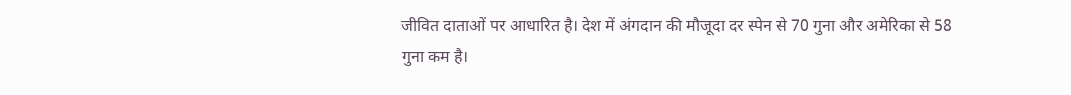जीवित दाताओं पर आधारित है। देश में अंगदान की मौजूदा दर स्पेन से 70 गुना और अमेरिका से 58 गुना कम है।